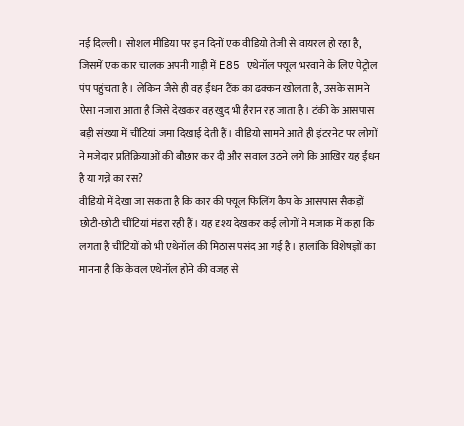नई दिल्ली। सोशल मीडिया पर इन दिनों एक वीडियो तेजी से वायरल हो रहा है, जिसमें एक कार चालक अपनी गाड़ी में E85 एथेनॉल फ्यूल भरवाने के लिए पेट्रोल पंप पहुंचता है। लेकिन जैसे ही वह ईंधन टैंक का ढक्कन खोलता है, उसके सामने ऐसा नजारा आता है जिसे देखकर वह खुद भी हैरान रह जाता है। टंकी के आसपास बड़ी संख्या में चींटियां जमा दिखाई देती हैं। वीडियो सामने आते ही इंटरनेट पर लोगों ने मजेदार प्रतिक्रियाओं की बौछार कर दी और सवाल उठने लगे कि आखिर यह ईंधन है या गन्ने का रस?
वीडियो में देखा जा सकता है कि कार की फ्यूल फिलिंग कैप के आसपास सैकड़ों छोटी-छोटी चींटियां मंडरा रही हैं। यह दृश्य देखकर कई लोगों ने मजाक में कहा कि लगता है चींटियों को भी एथेनॉल की मिठास पसंद आ गई है। हालांकि विशेषज्ञों का मानना है कि केवल एथेनॉल होने की वजह से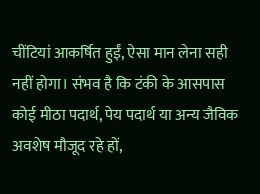चींटियां आकर्षित हुईं, ऐसा मान लेना सही नहीं होगा। संभव है कि टंकी के आसपास कोई मीठा पदार्थ, पेय पदार्थ या अन्य जैविक अवशेष मौजूद रहे हों,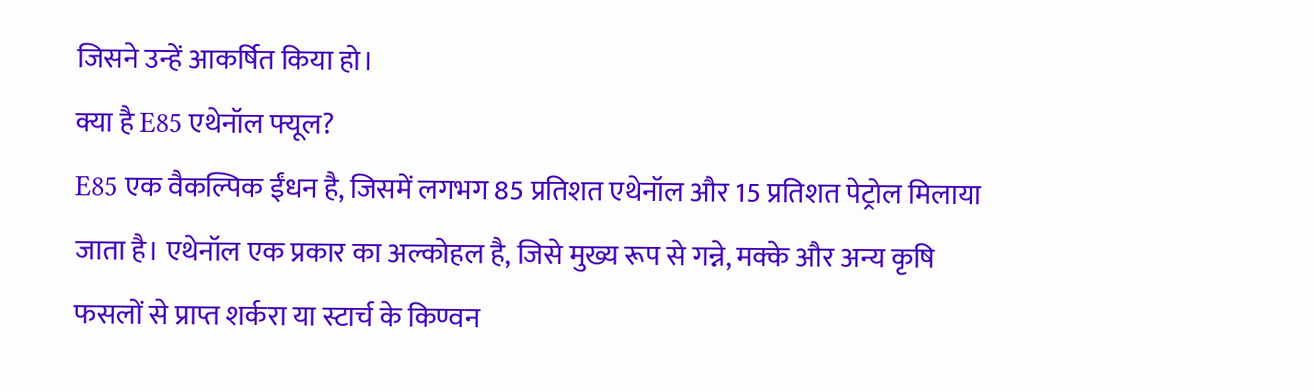जिसने उन्हें आकर्षित किया हो।
क्या है E85 एथेनॉल फ्यूल?
E85 एक वैकल्पिक ईंधन है, जिसमें लगभग 85 प्रतिशत एथेनॉल और 15 प्रतिशत पेट्रोल मिलाया जाता है। एथेनॉल एक प्रकार का अल्कोहल है, जिसे मुख्य रूप से गन्ने, मक्के और अन्य कृषि फसलों से प्राप्त शर्करा या स्टार्च के किण्वन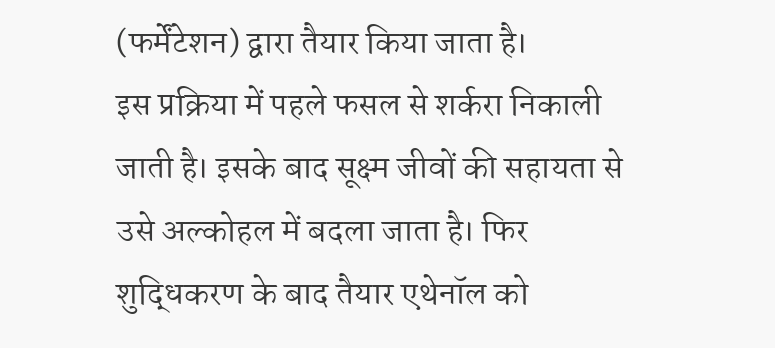(फर्मेंटेशन) द्वारा तैयार किया जाता है।
इस प्रक्रिया में पहले फसल से शर्करा निकाली जाती है। इसके बाद सूक्ष्म जीवों की सहायता से उसे अल्कोहल में बदला जाता है। फिर शुद्धिकरण के बाद तैयार एथेनॉल को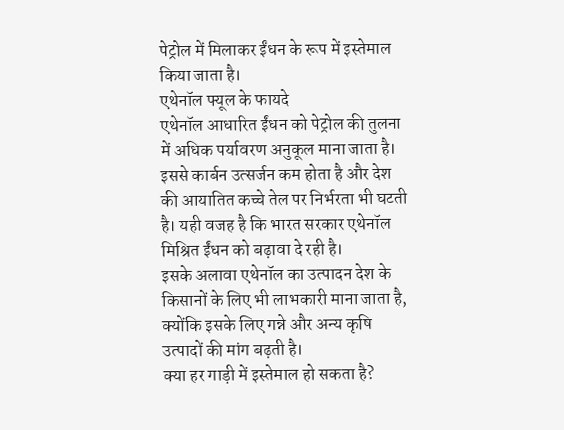पेट्रोल में मिलाकर ईंधन के रूप में इस्तेमाल किया जाता है।
एथेनॉल फ्यूल के फायदे
एथेनॉल आधारित ईंधन को पेट्रोल की तुलना में अधिक पर्यावरण अनुकूल माना जाता है। इससे कार्बन उत्सर्जन कम होता है और देश की आयातित कच्चे तेल पर निर्भरता भी घटती है। यही वजह है कि भारत सरकार एथेनॉल मिश्रित ईंधन को बढ़ावा दे रही है।
इसके अलावा एथेनॉल का उत्पादन देश के किसानों के लिए भी लाभकारी माना जाता है, क्योंकि इसके लिए गन्ने और अन्य कृषि उत्पादों की मांग बढ़ती है।
क्या हर गाड़ी में इस्तेमाल हो सकता है?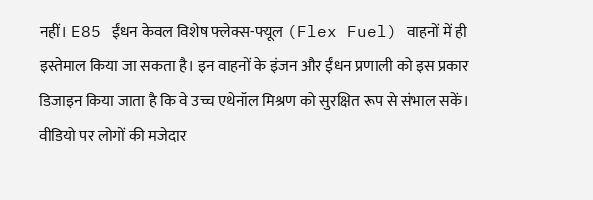नहीं। E85 ईंधन केवल विशेष फ्लेक्स-फ्यूल (Flex Fuel) वाहनों में ही इस्तेमाल किया जा सकता है। इन वाहनों के इंजन और ईंधन प्रणाली को इस प्रकार डिजाइन किया जाता है कि वे उच्च एथेनॉल मिश्रण को सुरक्षित रूप से संभाल सकें।
वीडियो पर लोगों की मजेदार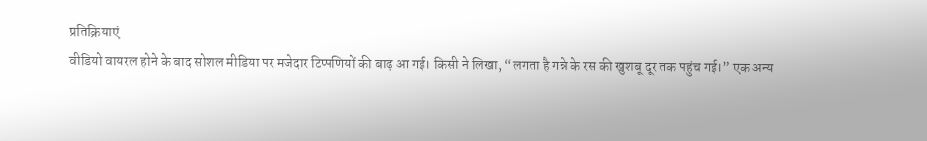प्रतिक्रियाएं
वीडियो वायरल होने के बाद सोशल मीडिया पर मजेदार टिप्पणियों की बाढ़ आ गई। किसी ने लिखा, “लगता है गन्ने के रस की खुशबू दूर तक पहुंच गई।” एक अन्य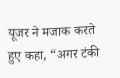यूजर ने मजाक करते हुए कहा, “अगर टंकी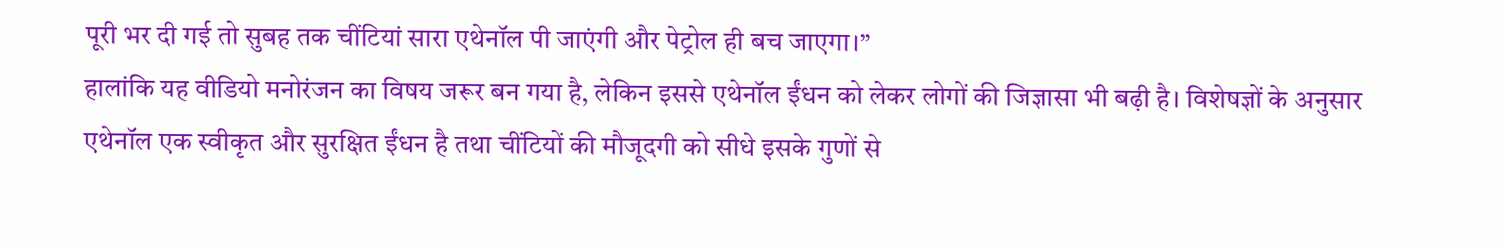पूरी भर दी गई तो सुबह तक चींटियां सारा एथेनॉल पी जाएंगी और पेट्रोल ही बच जाएगा।”
हालांकि यह वीडियो मनोरंजन का विषय जरूर बन गया है, लेकिन इससे एथेनॉल ईंधन को लेकर लोगों की जिज्ञासा भी बढ़ी है। विशेषज्ञों के अनुसार एथेनॉल एक स्वीकृत और सुरक्षित ईंधन है तथा चींटियों की मौजूदगी को सीधे इसके गुणों से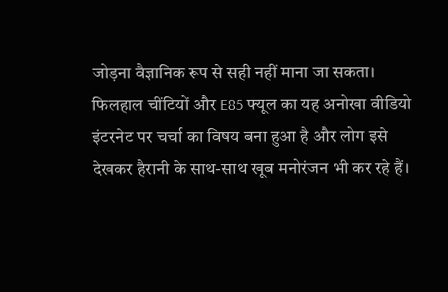जोड़ना वैज्ञानिक रूप से सही नहीं माना जा सकता।
फिलहाल चींटियों और E85 फ्यूल का यह अनोखा वीडियो इंटरनेट पर चर्चा का विषय बना हुआ है और लोग इसे देखकर हैरानी के साथ-साथ खूब मनोरंजन भी कर रहे हैं।